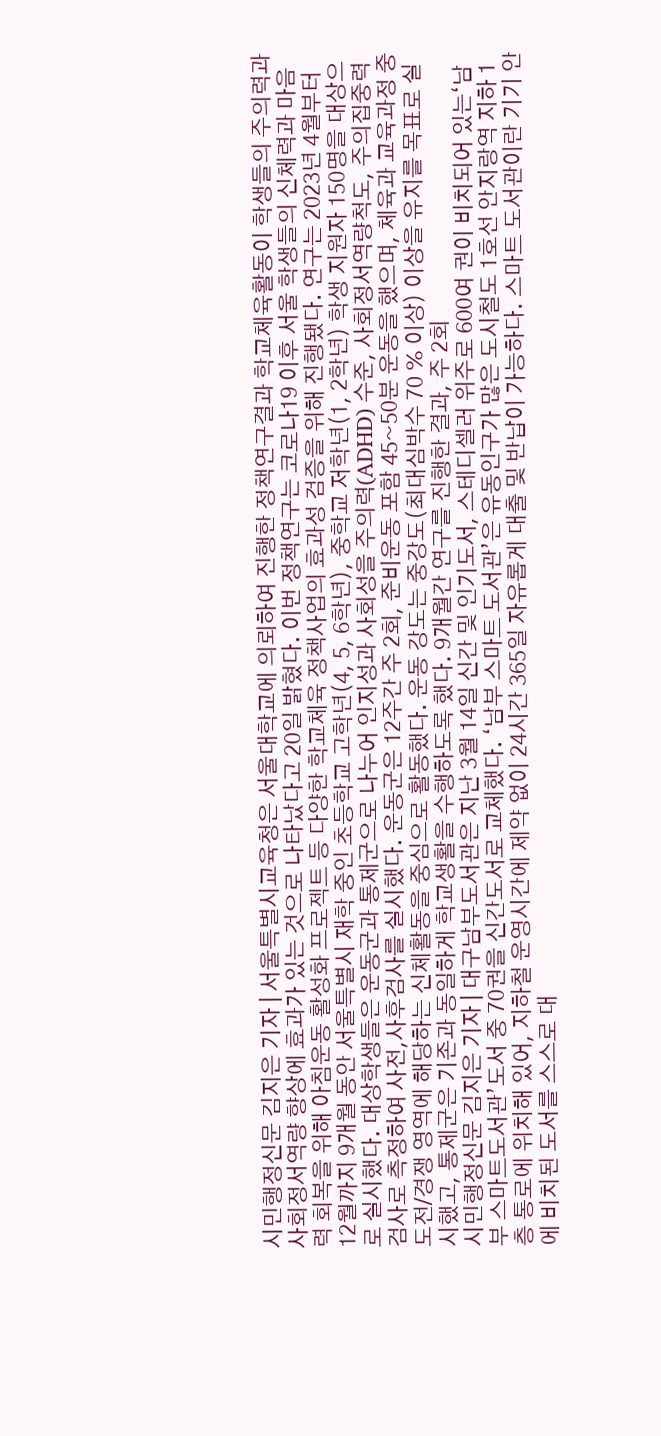시민행정신문 김지은 기자 | 서울특별시교육청은 서울대학교에 의뢰하여 진행한 정책연구결과 학교체육활동이 학생들의 주의력과 사회정서역량 향상에 효과가 있는 것으로 나타났다고 20일 밝혔다. 이번 정책연구는 코로나19 이후 서울 학생들의 신체력과 마음력 회복을 위해 아침운동 활성화 프로젝트 등 다양한 학교체육 정책사업의 효과성 검증을 위해 진행됐다. 연구는 2023년 4월부터 12월까지 9개월 동안 서울특별시 재학 중인 초등학교 고학년(4, 5, 6학년), 중학교 저학년(1, 2학년) 학생 지원자 150명을 대상으로 실시했다. 대상학생들은 운동군과 통제군으로 나누어 인지성과 사회성을 주의력(ADHD) 수준, 사회정서역량척도, 주의집중력 검사로 측정하여 사전,사후검사를 실시했다. 운동군은 12주간 주 2회, 준비운동 포함 45~50분 운동을 했으며, 체육과 교육과정 중 도전/경쟁 영역에 해당하는 신체활동을 중심으로 활동했다. 운동 강도는 중강도(최대심박수 70 % 이상) 이상을 유지를 목표로 실시했고, 통제군은 기존과 동일하게 학교생활을 수행하도록 했다. 9개월간 연구를 진행한 결과, 주 2회
시민행정신문 김지은 기자 | 대구남부도서관은 지난 3월 14일 신간 및 인기도서, 스테디셀러 위주로 600여 권이 비치되어 있는‘남부 스마트도서관’도서 중 70권을 신간도서로 교체했다. ‘남부 스마트 도서관’은 유동인구가 많은 도시철도 1호선 안지랑역 지하 1층 통로에 위치해 있어, 지하철 운영시간에 제약 없이 24시간 365일 자유롭게 대출 및 반납이 가능하다. 스마트 도서관이란 기기 안에 비치된 도서를 스스로 대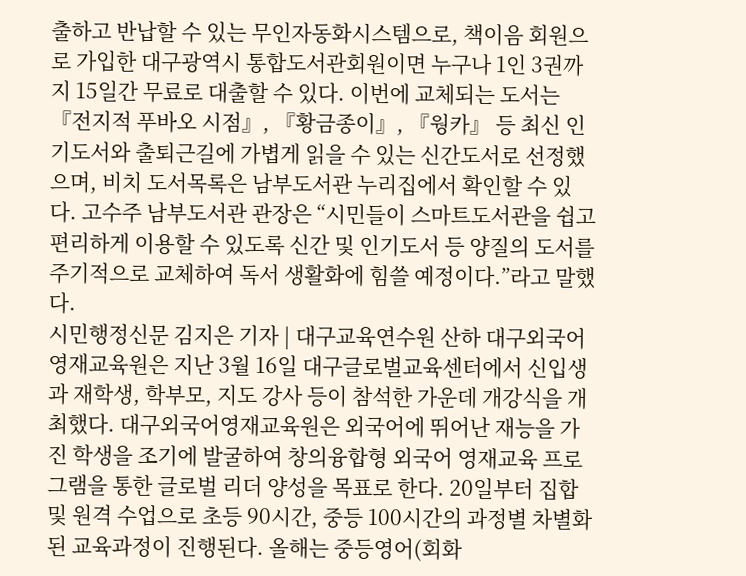출하고 반납할 수 있는 무인자동화시스템으로, 책이음 회원으로 가입한 대구광역시 통합도서관회원이면 누구나 1인 3권까지 15일간 무료로 대출할 수 있다. 이번에 교체되는 도서는 『전지적 푸바오 시점』, 『황금종이』, 『웡카』 등 최신 인기도서와 출퇴근길에 가볍게 읽을 수 있는 신간도서로 선정했으며, 비치 도서목록은 남부도서관 누리집에서 확인할 수 있다. 고수주 남부도서관 관장은 “시민들이 스마트도서관을 쉽고 편리하게 이용할 수 있도록 신간 및 인기도서 등 양질의 도서를 주기적으로 교체하여 독서 생활화에 힘쓸 예정이다.”라고 말했다.
시민행정신문 김지은 기자 | 대구교육연수원 산하 대구외국어영재교육원은 지난 3월 16일 대구글로벌교육센터에서 신입생과 재학생, 학부모, 지도 강사 등이 참석한 가운데 개강식을 개최했다. 대구외국어영재교육원은 외국어에 뛰어난 재능을 가진 학생을 조기에 발굴하여 창의융합형 외국어 영재교육 프로그램을 통한 글로벌 리더 양성을 목표로 한다. 20일부터 집합 및 원격 수업으로 초등 90시간, 중등 100시간의 과정별 차별화된 교육과정이 진행된다. 올해는 중등영어(회화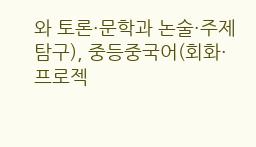와 토론·문학과 논술·주제 탐구), 중등중국어(회화·프로젝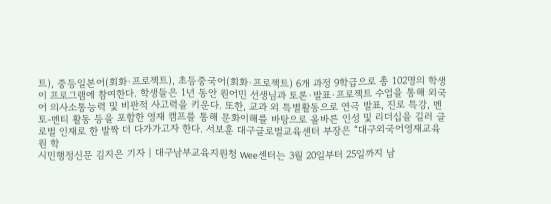트), 중등일본어(회화·프로젝트), 초등중국어(회화·프로젝트) 6개 과정 9학급으로 총 102명의 학생이 프로그램에 참여한다. 학생들은 1년 동안 원어민 선생님과 토론·발표·프로젝트 수업을 통해 외국어 의사소통능력 및 비판적 사고력을 키운다. 또한, 교과 외 특별활동으로 연극 발표, 진로 특강, 멘토-멘티 활동 등을 포함한 영재 캠프를 통해 문화이해를 바탕으로 올바른 인성 및 리더십을 길러 글로벌 인재로 한 발짝 더 다가가고자 한다. 서보훈 대구글로벌교육센터 부장은 “대구외국어영재교육원 학
시민행정신문 김지은 기자 | 대구남부교육지원청 Wee센터는 3월 20일부터 25일까지 남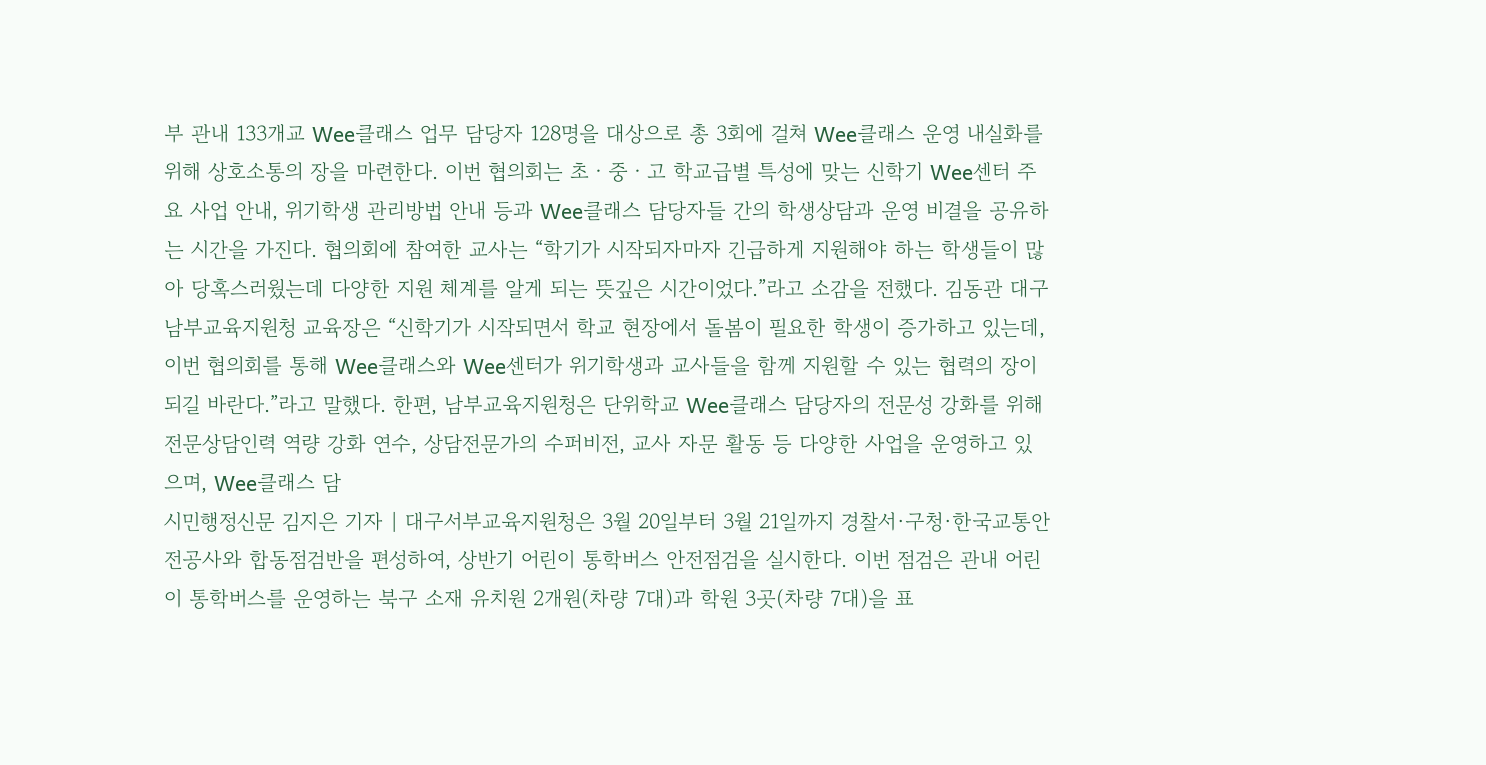부 관내 133개교 Wee클래스 업무 담당자 128명을 대상으로 총 3회에 걸쳐 Wee클래스 운영 내실화를 위해 상호소통의 장을 마련한다. 이번 협의회는 초ㆍ중ㆍ고 학교급별 특성에 맞는 신학기 Wee센터 주요 사업 안내, 위기학생 관리방법 안내 등과 Wee클래스 담당자들 간의 학생상담과 운영 비결을 공유하는 시간을 가진다. 협의회에 참여한 교사는 “학기가 시작되자마자 긴급하게 지원해야 하는 학생들이 많아 당혹스러웠는데 다양한 지원 체계를 알게 되는 뜻깊은 시간이었다.”라고 소감을 전했다. 김동관 대구남부교육지원청 교육장은 “신학기가 시작되면서 학교 현장에서 돌봄이 필요한 학생이 증가하고 있는데, 이번 협의회를 통해 Wee클래스와 Wee센터가 위기학생과 교사들을 함께 지원할 수 있는 협력의 장이 되길 바란다.”라고 말했다. 한편, 남부교육지원청은 단위학교 Wee클래스 담당자의 전문성 강화를 위해 전문상담인력 역량 강화 연수, 상담전문가의 수퍼비전, 교사 자문 활동 등 다양한 사업을 운영하고 있으며, Wee클래스 담
시민행정신문 김지은 기자 | 대구서부교육지원청은 3월 20일부터 3월 21일까지 경찰서·구청·한국교통안전공사와 합동점검반을 편성하여, 상반기 어린이 통학버스 안전점검을 실시한다. 이번 점검은 관내 어린이 통학버스를 운영하는 북구 소재 유치원 2개원(차량 7대)과 학원 3곳(차량 7대)을 표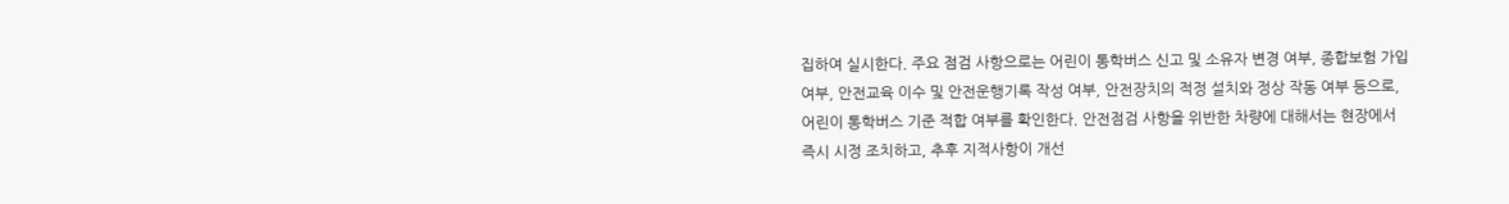집하여 실시한다. 주요 점검 사항으로는 어린이 통학버스 신고 및 소유자 변경 여부, 종합보험 가입 여부, 안전교육 이수 및 안전운행기록 작성 여부, 안전장치의 적정 설치와 정상 작동 여부 등으로, 어린이 통학버스 기준 적합 여부를 확인한다. 안전점검 사항을 위반한 차량에 대해서는 현장에서 즉시 시정 조치하고, 추후 지적사항이 개선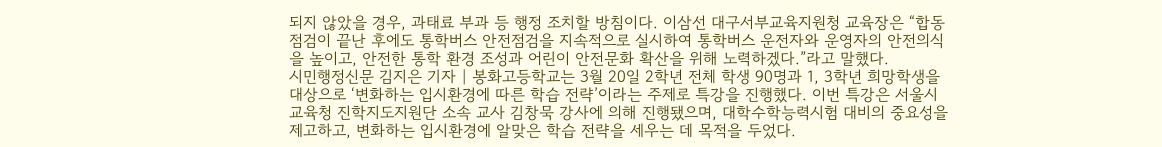되지 않았을 경우, 과태료 부과 등 행정 조치할 방침이다. 이삼선 대구서부교육지원청 교육장은 “합동점검이 끝난 후에도 통학버스 안전점검을 지속적으로 실시하여 통학버스 운전자와 운영자의 안전의식을 높이고, 안전한 통학 환경 조성과 어린이 안전문화 확산을 위해 노력하겠다.”라고 말했다.
시민행정신문 김지은 기자 | 봉화고등학교는 3월 20일 2학년 전체 학생 90명과 1, 3학년 희망학생을 대상으로 ‘변화하는 입시환경에 따른 학습 전략’이라는 주제로 특강을 진행했다. 이번 특강은 서울시교육청 진학지도지원단 소속 교사 김창묵 강사에 의해 진행됐으며, 대학수학능력시험 대비의 중요성을 제고하고, 변화하는 입시환경에 알맞은 학습 전략을 세우는 데 목적을 두었다.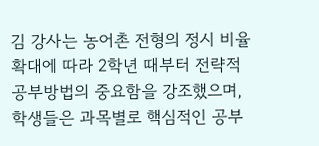김 강사는 농어촌 전형의 정시 비율 확대에 따라 2학년 때부터 전략적 공부방법의 중요함을 강조했으며, 학생들은 과목별로 핵심적인 공부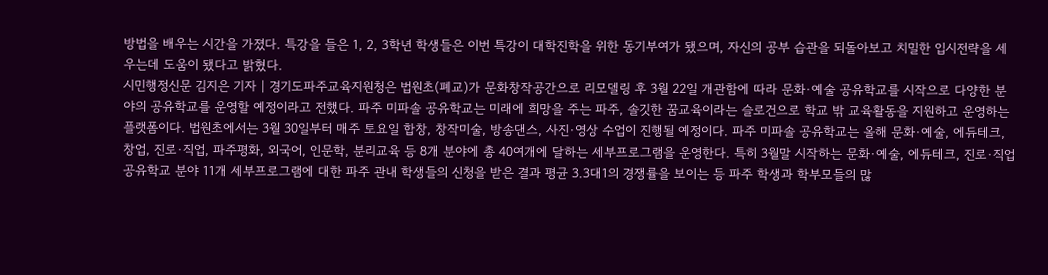방법을 배우는 시간을 가졌다. 특강을 들은 1, 2, 3학년 학생들은 이번 특강이 대학진학을 위한 동기부여가 됐으며, 자신의 공부 습관을 되돌아보고 치밀한 입시전략을 세우는데 도움이 됐다고 밝혔다.
시민행정신문 김지은 기자 | 경기도파주교육지원청은 법원초(폐교)가 문화창작공간으로 리모델링 후 3월 22일 개관함에 따라 문화·예술 공유학교를 시작으로 다양한 분야의 공유학교를 운영할 예정이라고 전했다. 파주 미파솔 공유학교는 미래에 희망을 주는 파주, 솔깃한 꿈교육이라는 슬로건으로 학교 밖 교육활동을 지원하고 운영하는 플랫폼이다. 법원초에서는 3월 30일부터 매주 토요일 합창, 창작미술, 방송댄스, 사진·영상 수업이 진행될 예정이다. 파주 미파솔 공유학교는 올해 문화·예술, 에듀테크, 창업, 진로·직업, 파주평화, 외국어, 인문학, 분리교육 등 8개 분야에 총 40여개에 달하는 세부프로그램을 운영한다. 특히 3월말 시작하는 문화·예술, 에듀테크, 진로·직업 공유학교 분야 11개 세부프로그램에 대한 파주 관내 학생들의 신청을 받은 결과 평균 3.3대1의 경쟁률을 보이는 등 파주 학생과 학부모들의 많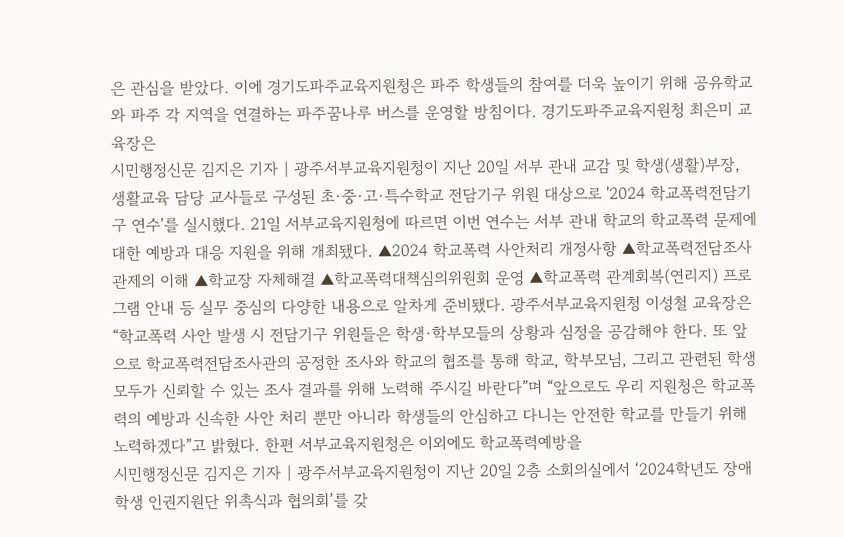은 관심을 받았다. 이에 경기도파주교육지원청은 파주 학생들의 참여를 더욱 높이기 위해 공유학교와 파주 각 지역을 연결하는 파주꿈나루 버스를 운영할 방침이다. 경기도파주교육지원청 최은미 교육장은
시민행정신문 김지은 기자 | 광주서부교육지원청이 지난 20일 서부 관내 교감 및 학생(생활)부장, 생활교육 담당 교사들로 구성된 초·중·고·특수학교 전담기구 위원 대상으로 '2024 학교폭력전담기구 연수'를 실시했다. 21일 서부교육지원청에 따르면 이번 연수는 서부 관내 학교의 학교폭력 문제에 대한 예방과 대응 지원을 위해 개최됐다. ▲2024 학교폭력 사안처리 개정사항 ▲학교폭력전담조사관제의 이해 ▲학교장 자체해결 ▲학교폭력대책심의위원회 운영 ▲학교폭력 관계회복(연리지) 프로그램 안내 등 실무 중심의 다양한 내용으로 알차게 준비됐다. 광주서부교육지원청 이성철 교육장은 “학교폭력 사안 발생 시 전담기구 위원들은 학생·학부모들의 상황과 심정을 공감해야 한다. 또 앞으로 학교폭력전담조사관의 공정한 조사와 학교의 협조를 통해 학교, 학부모님, 그리고 관련된 학생 모두가 신뢰할 수 있는 조사 결과를 위해 노력해 주시길 바란다”며 “앞으로도 우리 지원청은 학교폭력의 예방과 신속한 사안 처리 뿐만 아니라 학생들의 안심하고 다니는 안전한 학교를 만들기 위해 노력하겠다”고 밝혔다. 한편 서부교육지원청은 이외에도 학교폭력예방을
시민행정신문 김지은 기자 | 광주서부교육지원청이 지난 20일 2층 소회의실에서 ‘2024학년도 장애학생 인권지원단 위촉식과 협의회’를 갖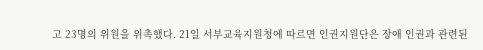고 23명의 위원을 위촉했다. 21일 서부교육지원청에 따르면 인권지원단은 장애 인권과 관련된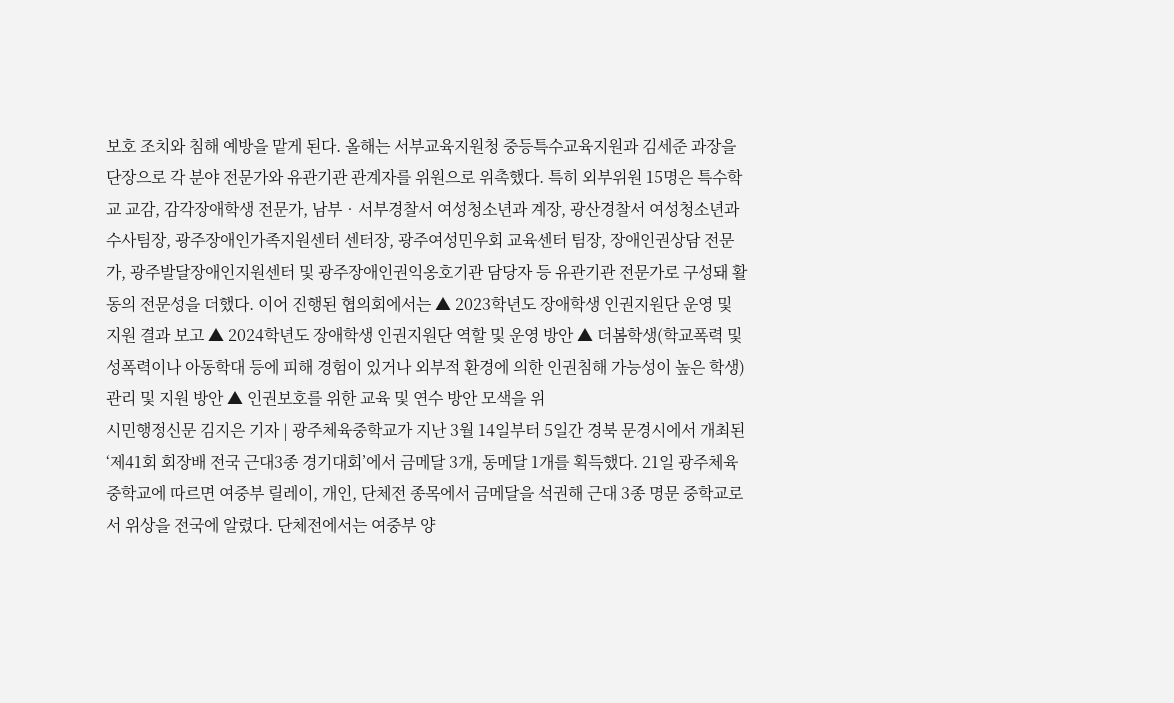보호 조치와 침해 예방을 맡게 된다. 올해는 서부교육지원청 중등특수교육지원과 김세준 과장을 단장으로 각 분야 전문가와 유관기관 관계자를 위원으로 위촉했다. 특히 외부위원 15명은 특수학교 교감, 감각장애학생 전문가, 남부‧서부경찰서 여성청소년과 계장, 광산경찰서 여성청소년과 수사팀장, 광주장애인가족지원센터 센터장, 광주여성민우회 교육센터 팀장, 장애인권상담 전문가, 광주발달장애인지원센터 및 광주장애인권익옹호기관 담당자 등 유관기관 전문가로 구성돼 활동의 전문성을 더했다. 이어 진행된 협의회에서는 ▲ 2023학년도 장애학생 인권지원단 운영 및 지원 결과 보고 ▲ 2024학년도 장애학생 인권지원단 역할 및 운영 방안 ▲ 더봄학생(학교폭력 및 성폭력이나 아동학대 등에 피해 경험이 있거나 외부적 환경에 의한 인권침해 가능성이 높은 학생) 관리 및 지원 방안 ▲ 인권보호를 위한 교육 및 연수 방안 모색을 위
시민행정신문 김지은 기자 | 광주체육중학교가 지난 3월 14일부터 5일간 경북 문경시에서 개최된 ‘제41회 회장배 전국 근대3종 경기대회’에서 금메달 3개, 동메달 1개를 획득했다. 21일 광주체육중학교에 따르면 여중부 릴레이, 개인, 단체전 종목에서 금메달을 석권해 근대 3종 명문 중학교로서 위상을 전국에 알렸다. 단체전에서는 여중부 양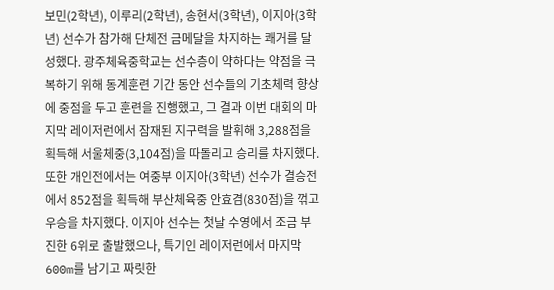보민(2학년), 이루리(2학년), 송현서(3학년), 이지아(3학년) 선수가 참가해 단체전 금메달을 차지하는 쾌거를 달성했다. 광주체육중학교는 선수층이 약하다는 약점을 극복하기 위해 동계훈련 기간 동안 선수들의 기초체력 향상에 중점을 두고 훈련을 진행했고, 그 결과 이번 대회의 마지막 레이저런에서 잠재된 지구력을 발휘해 3,288점을 획득해 서울체중(3,104점)을 따돌리고 승리를 차지했다. 또한 개인전에서는 여중부 이지아(3학년) 선수가 결승전에서 852점을 획득해 부산체육중 안효겸(830점)을 꺾고 우승을 차지했다. 이지아 선수는 첫날 수영에서 조금 부진한 6위로 출발했으나, 특기인 레이저런에서 마지막 600m를 남기고 짜릿한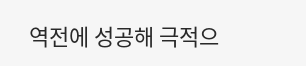역전에 성공해 극적으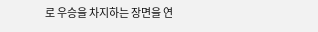로 우승을 차지하는 장면을 연